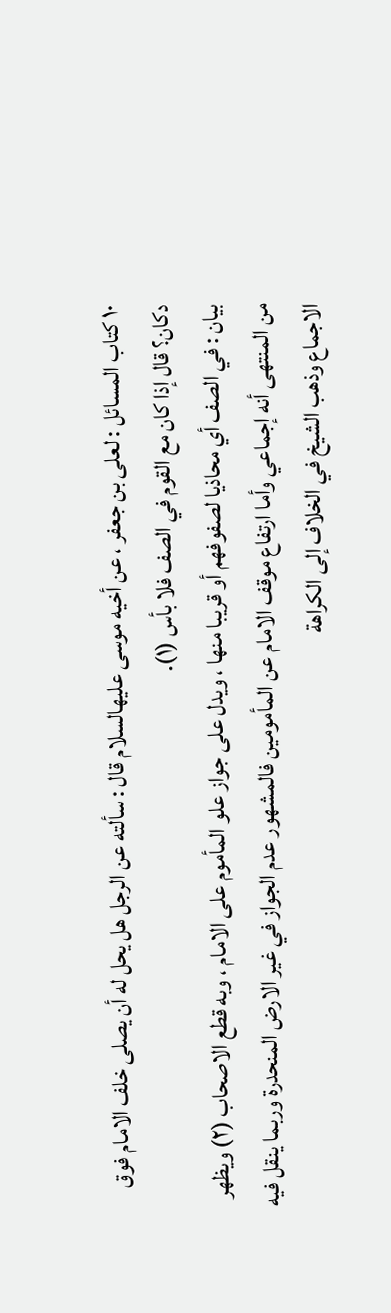١٠ كتاب المسائل : لعلى بن جعفر ، عن أخيه موسى عليهالسلام قال : سألته عن الرجل هل يحل له أن يصلى خلف الامام فوق دكان؟ قال إذا كان مع القوم في الصف فلا بأس (١).
بيان : في الصف أي محاذيا لصفوفهم أو قريبا منها ، ويدل على جواز علو المأموم على الامام ، وبه قطع الاصحاب (٢) ويظهر من المنتهى أنه إجماعي وأما ارتفاع موقف الامام عن المأمومين فالمشهور عدم الجواز في غير الارض المنحدرة وربما ينقل فيه الاجماع وذهب الشيخ في الخلاف إلى الكراهة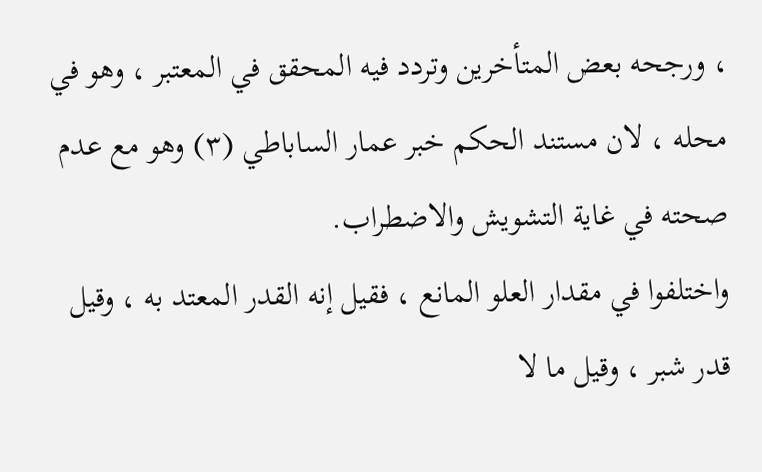، ورجحه بعض المتأخرين وتردد فيه المحقق في المعتبر ، وهو في محله ، لان مستند الحكم خبر عمار الساباطي (٣) وهو مع عدم صحته في غاية التشويش والاضطراب.
واختلفوا في مقدار العلو المانع ، فقيل إنه القدر المعتد به ، وقيل قدر شبر ، وقيل ما لا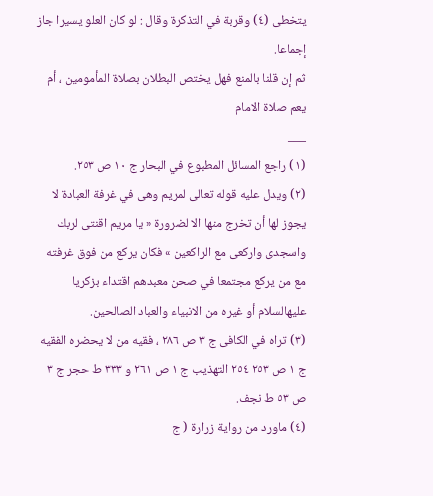يتخطى (٤) وقربة في التذكرة وقال : لو كان العلو يسيرا جاز إجماعا.
ثم إن قلنا بالمنع فهل يختص البطلان بصلاة المأمومين ، أم يعم صلاة الامام
___
(١) راجع المسائل المطبوع في البحار ج ١٠ ص ٢٥٣.
(٢) ويدل عليه قوله تعالى لمريم وهى في غرفة العبادة لا يجوز لها أن تخرج منها الا لضرورة « يا مريم اقنتى لربك واسجدى واركعى مع الراكعين » فكان يركع من فوق غرفته مع من يركع مجتمعا في صحن معبدهم اقتداء بزكريا عليهالسلام أو غيره من الانبياء والعباد الصالحين.
(٣) تراه في الكافى ج ٣ ص ٢٨٦ ، فقيه من لا يحضره الفقيه ج ١ ص ٢٥٣ ٢٥٤ التهذيب ج ١ ص ٢٦١ و ٣٣٣ ط حجر ج ٣ ص ٥٣ ط نجف.
(٤) ماورد من رواية زرارة ( ج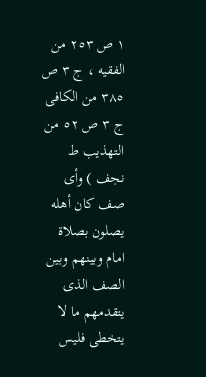١ ص ٢٥٣ من الفقيه ، ج ٣ ص ٣٨٥ من الكافى ج ٣ ص ٥٢ من التهذيب ط نجف ) وأى صف كان أهله يصلون بصلاة امام وبينهم وبين الصف الذى يتقدمهم ما لا يتخطى فليس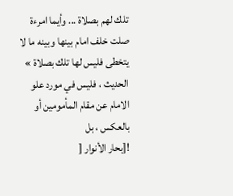تلك لهم بصلاة ... وأيما امرءة صلت خلف امام بينها وبينه ما لا يتخطى فليس لها تلك بصلاة » الحديث ، فليس في مورد علو الامام عن مقام المأمومين أو بالعكس ، بل
![بحار الأنوار [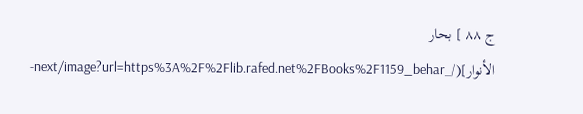ج ٨٨ ] بحار الأنوار](/_next/image?url=https%3A%2F%2Flib.rafed.net%2FBooks%2F1159_behar-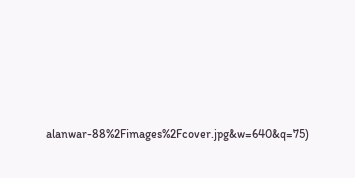alanwar-88%2Fimages%2Fcover.jpg&w=640&q=75)